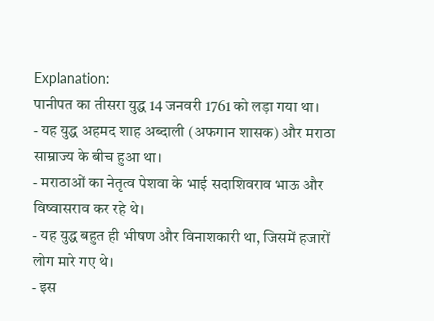Explanation:
पानीपत का तीसरा युद्ध 14 जनवरी 1761 को लड़ा गया था।
- यह युद्ध अहमद शाह अब्दाली (अफगान शासक) और मराठा साम्राज्य के बीच हुआ था।
- मराठाओं का नेतृत्व पेशवा के भाई सदाशिवराव भाऊ और विष्वासराव कर रहे थे।
- यह युद्ध बहुत ही भीषण और विनाशकारी था, जिसमें हजारों लोग मारे गए थे।
- इस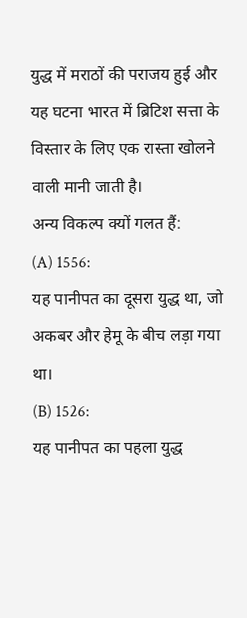युद्ध में मराठों की पराजय हुई और यह घटना भारत में ब्रिटिश सत्ता के विस्तार के लिए एक रास्ता खोलने वाली मानी जाती है।
अन्य विकल्प क्यों गलत हैं:
(A) 1556:
यह पानीपत का दूसरा युद्ध था, जो अकबर और हेमू के बीच लड़ा गया था।
(B) 1526:
यह पानीपत का पहला युद्ध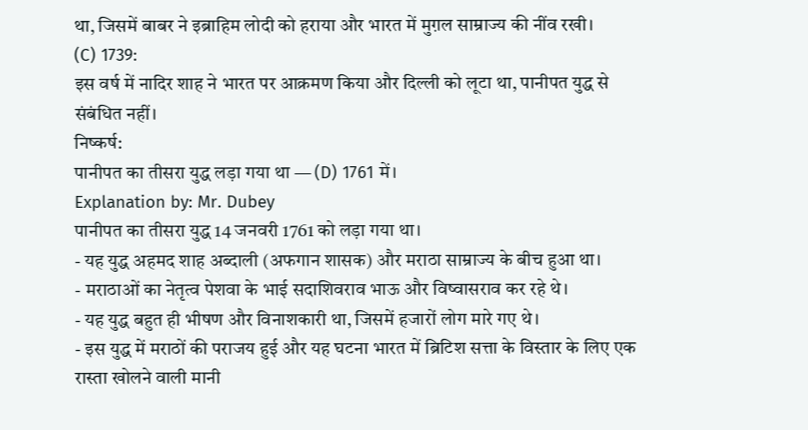था, जिसमें बाबर ने इब्राहिम लोदी को हराया और भारत में मुग़ल साम्राज्य की नींव रखी।
(C) 1739:
इस वर्ष में नादिर शाह ने भारत पर आक्रमण किया और दिल्ली को लूटा था, पानीपत युद्ध से संबंधित नहीं।
निष्कर्ष:
पानीपत का तीसरा युद्ध लड़ा गया था — (D) 1761 में।
Explanation by: Mr. Dubey
पानीपत का तीसरा युद्ध 14 जनवरी 1761 को लड़ा गया था।
- यह युद्ध अहमद शाह अब्दाली (अफगान शासक) और मराठा साम्राज्य के बीच हुआ था।
- मराठाओं का नेतृत्व पेशवा के भाई सदाशिवराव भाऊ और विष्वासराव कर रहे थे।
- यह युद्ध बहुत ही भीषण और विनाशकारी था, जिसमें हजारों लोग मारे गए थे।
- इस युद्ध में मराठों की पराजय हुई और यह घटना भारत में ब्रिटिश सत्ता के विस्तार के लिए एक रास्ता खोलने वाली मानी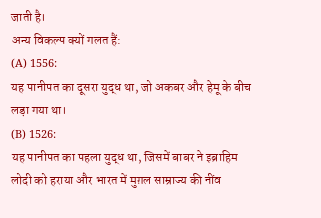जाती है।
अन्य विकल्प क्यों गलत हैं:
(A) 1556:
यह पानीपत का दूसरा युद्ध था, जो अकबर और हेमू के बीच लड़ा गया था।
(B) 1526:
यह पानीपत का पहला युद्ध था, जिसमें बाबर ने इब्राहिम लोदी को हराया और भारत में मुग़ल साम्राज्य की नींव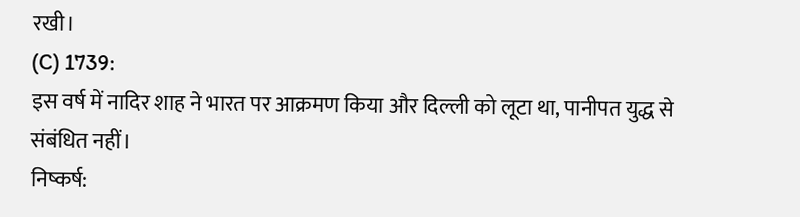रखी।
(C) 1739:
इस वर्ष में नादिर शाह ने भारत पर आक्रमण किया और दिल्ली को लूटा था, पानीपत युद्ध से संबंधित नहीं।
निष्कर्ष: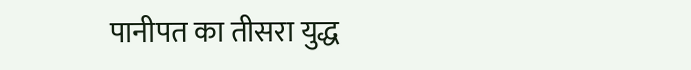पानीपत का तीसरा युद्ध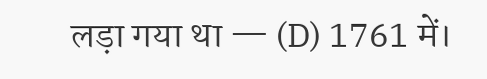लड़ा गया था — (D) 1761 में।